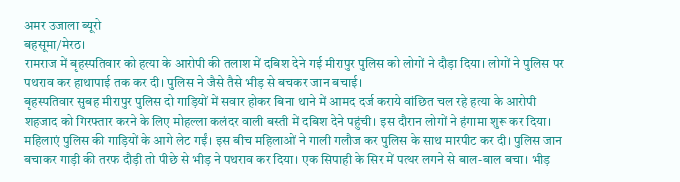अमर उजाला ब्यूरो
बहसूमा/मेरठ।
रामराज में बृहस्पतिवार को हत्या के आरोपी की तलाश में दबिश देने गई मीरापुर पुलिस को लोगों ने दौड़ा दिया। लोगों ने पुलिस पर पथराव कर हाथापाई तक कर दी। पुलिस ने जैसे तैसे भीड़ से बचकर जान बचाई।
बृहस्पतिवार सुबह मीरापुर पुलिस दो गाड़ियों में सवार होकर बिना थाने में आमद दर्ज कराये वांछित चल रहे हत्या के आरोपी शहजाद को गिरफ्तार करने के लिए मोहल्ला कलंदर वाली बस्ती में दबिश देने पहुंची। इस दौरान लोगों ने हंगामा शुरू कर दिया। महिलाएं पुलिस की गाड़ियों के आगे लेट गईं। इस बीच महिलाओं ने गाली गलौज कर पुलिस के साथ मारपीट कर दी। पुलिस जान बचाकर गाड़ी की तरफ दौड़ी तो पीछे से भीड़ ने पथराव कर दिया। एक सिपाही के सिर में पत्थर लगने से बाल-बाल बचा। भीड़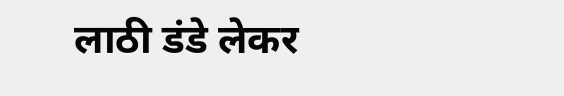लाठी डंडे लेकर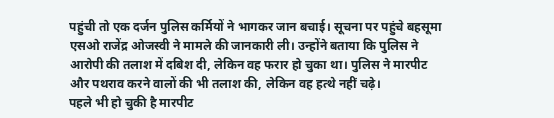पहुंची तो एक दर्जन पुलिस कर्मियों ने भागकर जान बचाई। सूचना पर पहुंचे बहसूमा एसओ राजेंद्र ओजस्वी ने मामले की जानकारी ली। उन्होंने बताया कि पुलिस ने आरोपी की तलाश में दबिश दी, लेकिन वह फरार हो चुका था। पुलिस ने मारपीट और पथराव करने वालों की भी तलाश की, लेकिन वह हत्थे नहीं चढ़े।
पहले भी हो चुकी है मारपीट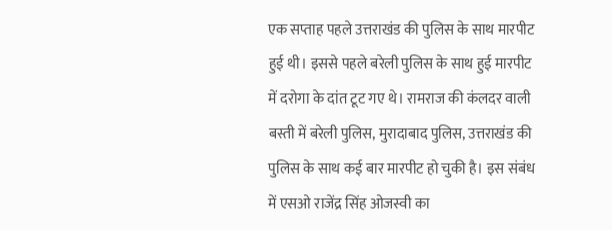एक सप्ताह पहले उत्तराखंड की पुलिस के साथ मारपीट हुई थी। इससे पहले बरेली पुलिस के साथ हुई मारपीट में दरोगा के दांत टूट गए थे। रामराज की कंलदर वाली बस्ती में बरेली पुलिस, मुरादाबाद पुलिस, उत्तराखंड की पुलिस के साथ कई बार मारपीट हो चुकी है। इस संबंध में एसओ राजेंद्र सिंह ओजस्वी का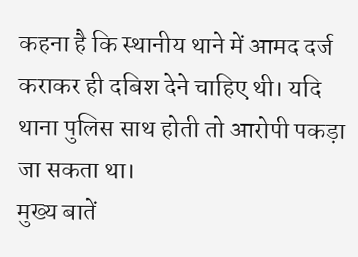कहना है कि स्थानीय थाने में आमद दर्ज कराकर ही दबिश देने चाहिए थी। यदि थाना पुलिस साथ होती तो आरोपी पकड़ा जा सकता था।
मुख्य बातें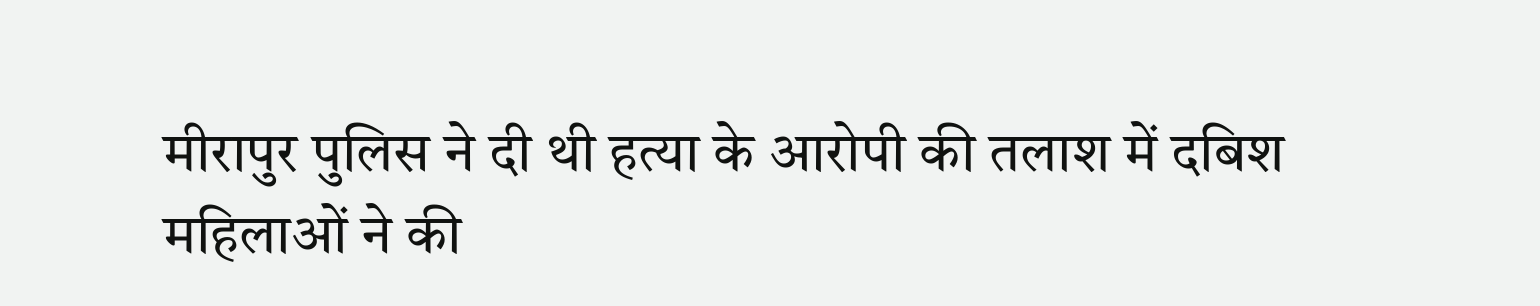मीरापुर पुलिस ने दी थी हत्या के आरोपी की तलाश में दबिश
महिलाओं ने की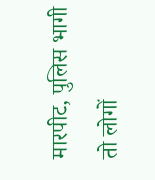मारपीट, पुलिस भागी तो लोगों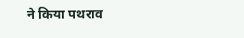ने किया पथराव